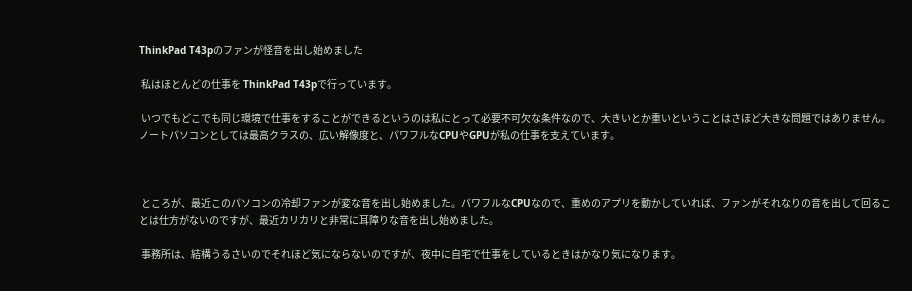ThinkPad T43pのファンが怪音を出し始めました

 私はほとんどの仕事を ThinkPad T43pで行っています。

 いつでもどこでも同じ環境で仕事をすることができるというのは私にとって必要不可欠な条件なので、大きいとか重いということはさほど大きな問題ではありません。ノートパソコンとしては最高クラスの、広い解像度と、パワフルなCPUやGPUが私の仕事を支えています。



 ところが、最近このパソコンの冷却ファンが変な音を出し始めました。パワフルなCPUなので、重めのアプリを動かしていれば、ファンがそれなりの音を出して回ることは仕方がないのですが、最近カリカリと非常に耳障りな音を出し始めました。

 事務所は、結構うるさいのでそれほど気にならないのですが、夜中に自宅で仕事をしているときはかなり気になります。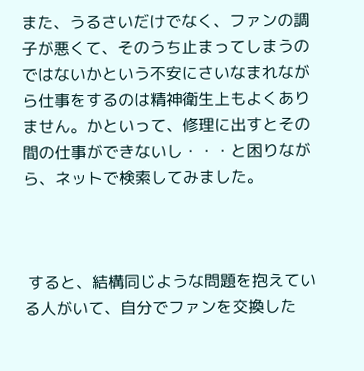また、うるさいだけでなく、ファンの調子が悪くて、そのうち止まってしまうのではないかという不安にさいなまれながら仕事をするのは精神衛生上もよくありません。かといって、修理に出すとその間の仕事ができないし・・・と困りながら、ネットで検索してみました。



 すると、結構同じような問題を抱えている人がいて、自分でファンを交換した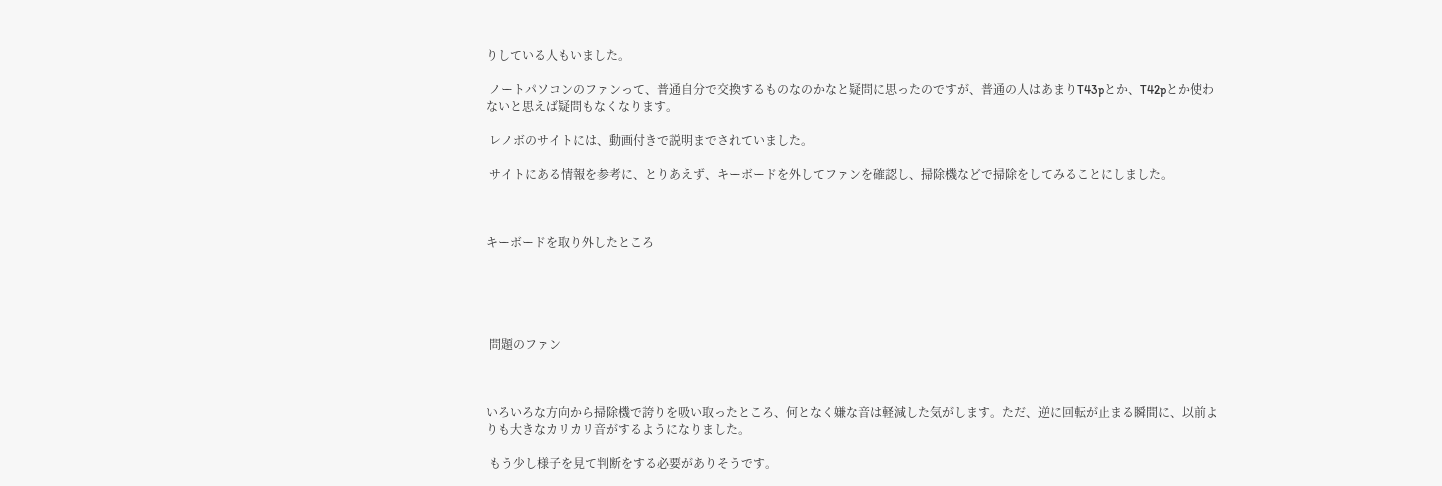りしている人もいました。

 ノートパソコンのファンって、普通自分で交換するものなのかなと疑問に思ったのですが、普通の人はあまりT43pとか、T42pとか使わないと思えば疑問もなくなります。

 レノボのサイトには、動画付きで説明までされていました。

 サイトにある情報を参考に、とりあえず、キーボードを外してファンを確認し、掃除機などで掃除をしてみることにしました。



キーボードを取り外したところ





 問題のファン



いろいろな方向から掃除機で誇りを吸い取ったところ、何となく嫌な音は軽減した気がします。ただ、逆に回転が止まる瞬間に、以前よりも大きなカリカリ音がするようになりました。

 もう少し様子を見て判断をする必要がありそうです。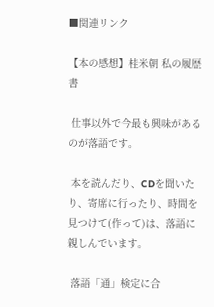■関連リンク

【本の感想】桂米朝 私の履歴書

 仕事以外で今最も興味があるのが落語です。

 本を読んだり、CDを聞いたり、寄席に行ったり、時間を見つけて(作って)は、落語に親しんでいます。

 落語「通」検定に合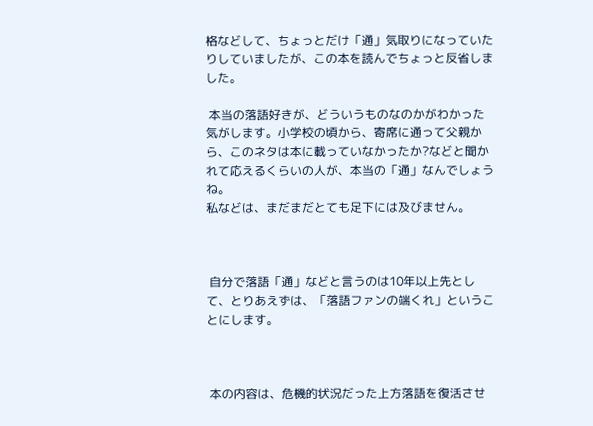格などして、ちょっとだけ「通」気取りになっていたりしていましたが、この本を読んでちょっと反省しました。

 本当の落語好きが、どういうものなのかがわかった気がします。小学校の頃から、寄席に通って父親から、このネタは本に載っていなかったか?などと聞かれて応えるくらいの人が、本当の「通」なんでしょうね。
私などは、まだまだとても足下には及びません。



 自分で落語「通」などと言うのは10年以上先として、とりあえずは、「落語ファンの端くれ」ということにします。



 本の内容は、危機的状況だった上方落語を復活させ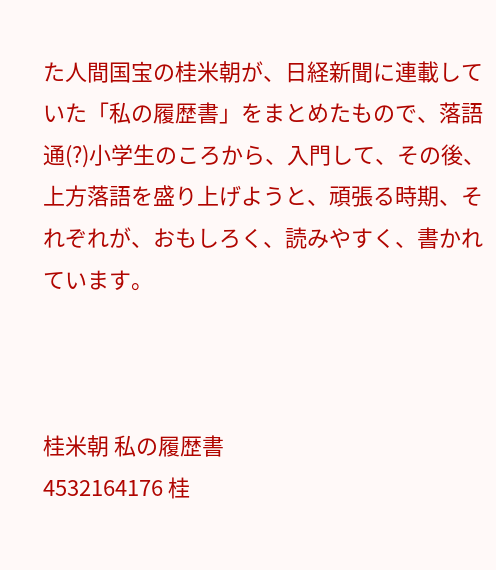た人間国宝の桂米朝が、日経新聞に連載していた「私の履歴書」をまとめたもので、落語通(?)小学生のころから、入門して、その後、上方落語を盛り上げようと、頑張る時期、それぞれが、おもしろく、読みやすく、書かれています。



桂米朝 私の履歴書
4532164176 桂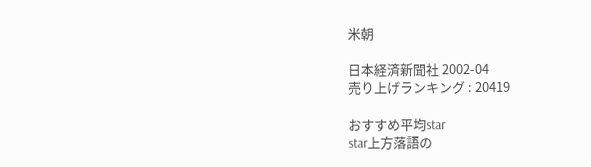米朝

日本経済新聞社 2002-04
売り上げランキング : 20419

おすすめ平均star
star上方落語の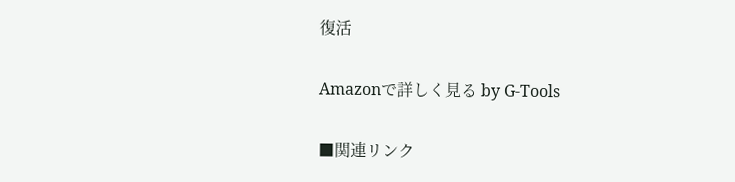復活

Amazonで詳しく見る by G-Tools

■関連リンク